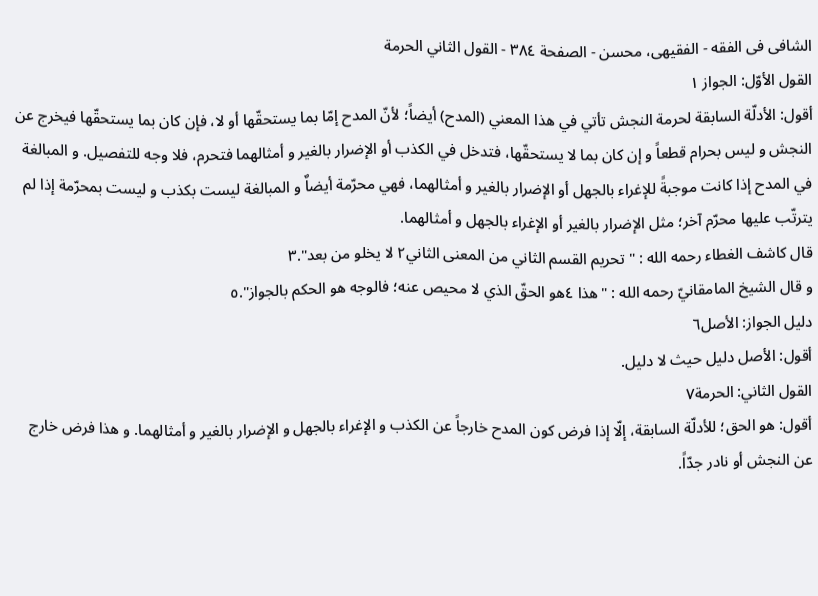الشافی فی الفقه - الفقیهی، محسن - الصفحة ٣٨٤ - القول الثاني الحرمة
القول الأوّل: الجواز ١
أقول: الأدلّة السابقة لحرمة النجش تأتي في هذا المعني (المدح) أيضاً؛ لأنّ المدح إمّا بما يستحقّها أو لا، فإن کان بما يستحقّها فيخرج عن النجش و ليس بحرام قطعاً و إن کان بما لا يستحقّها، فتدخل في الکذب أو الإضرار بالغير و أمثالهما فتحرم، فلا وجه للتفصيل. و المبالغة في المدح إذا کانت موجبةً للإغراء بالجهل أو الإضرار بالغير و أمثالهما، فهي محرّمة أيضاٌ و المبالغة ليست بکذب و ليست بمحرّمة إذا لم يترتّب عليها محرّم آخر؛ مثل الإضرار بالغير أو الإغراء بالجهل و أمثالهما.
قال کاشف الغطاء رحمه الله : "تحريم القسم الثاني من المعنى الثاني٢ لا يخلو من بعد".٣
و قال الشيخ المامقانيّ رحمه الله : "هذا ٤هو الحقّ الذي لا محيص عنه؛ فالوجه هو الحكم بالجواز".٥
دليل الجواز: الأصل٦
أقول: الأصل دليل حيث لا دليل.
القول الثاني: الحرمة٧
أقول: هو الحق؛ للأدلّة السابقة، إلّا إذا فرض کون المدح خارجاً عن الکذب و الإغراء بالجهل و الإضرار بالغير و أمثالهما. و هذا فرض خارج عن النجش أو نادر جدّاً.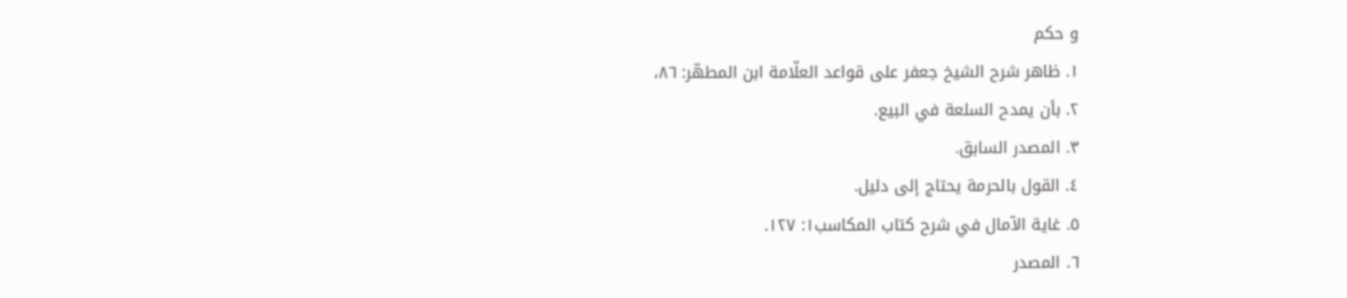و حکم
١. ظاهر شرح الشيخ جعفر على قواعد العلّامة ابن المطهّر: ٨٦،
٢. بأن يمدح السلعة في البيع.
٣. المصدر السابق.
٤. القول بالحرمة يحتاج إلى دليل.
٥. غاية الآمال في شرح كتاب المكاسب١: ١٢٧.
٦. المصدر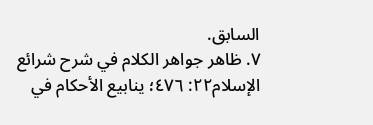السابق.
٧. ظاهر جواهر الكلام في شرح شرائع الإسلام٢٢: ٤٧٦؛ ينابيع الأحكام في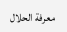معرفة الحلال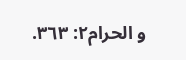و الحرام٢: ٣٦٣.